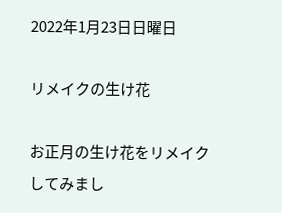2022年1月23日日曜日

リメイクの生け花

お正月の生け花をリメイクしてみまし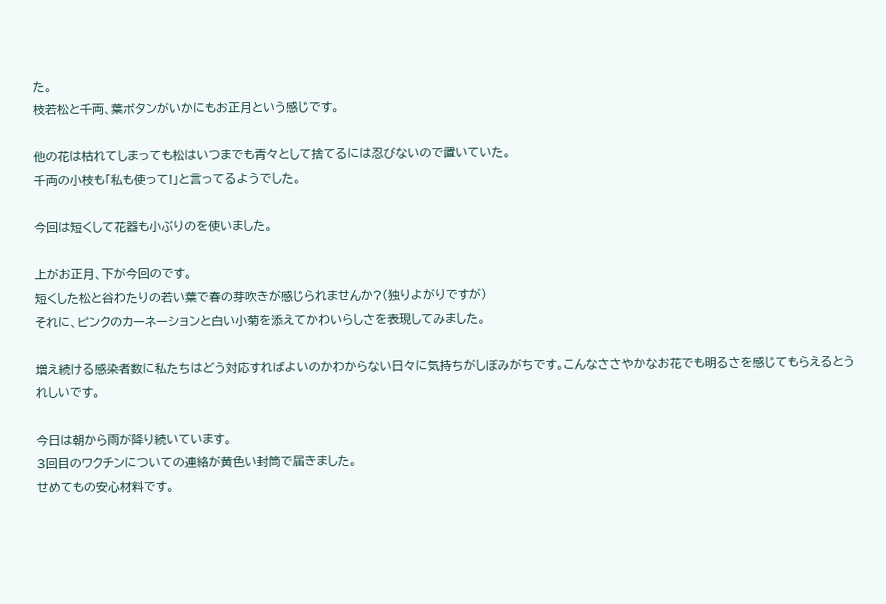た。
枝若松と千両、葉ボタンがいかにもお正月という感じです。

他の花は枯れてしまっても松はいつまでも青々として捨てるには忍びないので置いていた。
千両の小枝も「私も使って!」と言ってるようでした。

今回は短くして花器も小ぶりのを使いました。

上がお正月、下が今回のです。
短くした松と谷わたりの若い葉で春の芽吹きが感じられませんか?(独りよがりですが)
それに、ピンクのカーネーションと白い小菊を添えてかわいらしさを表現してみました。

増え続ける感染者数に私たちはどう対応すればよいのかわからない日々に気持ちがしぼみがちです。こんなささやかなお花でも明るさを感じてもらえるとうれしいです。

今日は朝から雨が降り続いています。
3回目のワクチンについての連絡が黄色い封筒で届きました。
せめてもの安心材料です。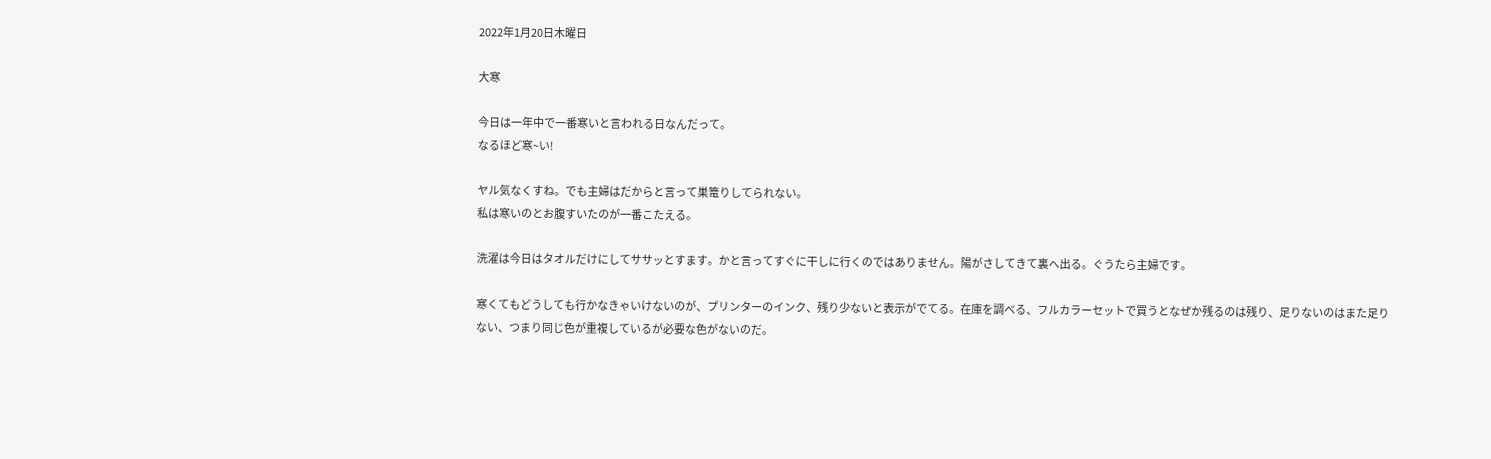2022年1月20日木曜日

大寒

今日は一年中で一番寒いと言われる日なんだって。
なるほど寒~い!

ヤル気なくすね。でも主婦はだからと言って巣篭りしてられない。
私は寒いのとお腹すいたのが一番こたえる。

洗濯は今日はタオルだけにしてササッとすます。かと言ってすぐに干しに行くのではありません。陽がさしてきて裏へ出る。ぐうたら主婦です。

寒くてもどうしても行かなきゃいけないのが、プリンターのインク、残り少ないと表示がでてる。在庫を調べる、フルカラーセットで買うとなぜか残るのは残り、足りないのはまた足りない、つまり同じ色が重複しているが必要な色がないのだ。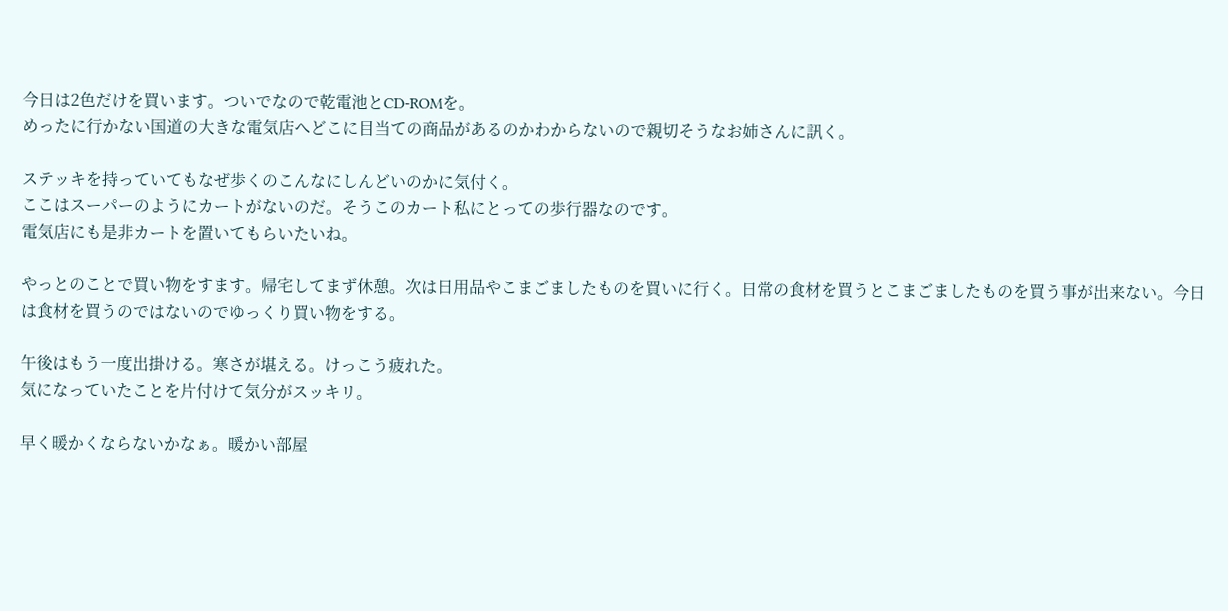今日は2色だけを買います。ついでなので乾電池とCD‐ROMを。
めったに行かない国道の大きな電気店へどこに目当ての商品があるのかわからないので親切そうなお姉さんに訊く。

ステッキを持っていてもなぜ歩くのこんなにしんどいのかに気付く。
ここはスーパーのようにカートがないのだ。そうこのカート私にとっての歩行器なのです。
電気店にも是非カートを置いてもらいたいね。

やっとのことで買い物をすます。帰宅してまず休憩。次は日用品やこまごましたものを買いに行く。日常の食材を買うとこまごましたものを買う事が出来ない。今日は食材を買うのではないのでゆっくり買い物をする。

午後はもう一度出掛ける。寒さが堪える。けっこう疲れた。
気になっていたことを片付けて気分がスッキリ。

早く暖かくならないかなぁ。暖かい部屋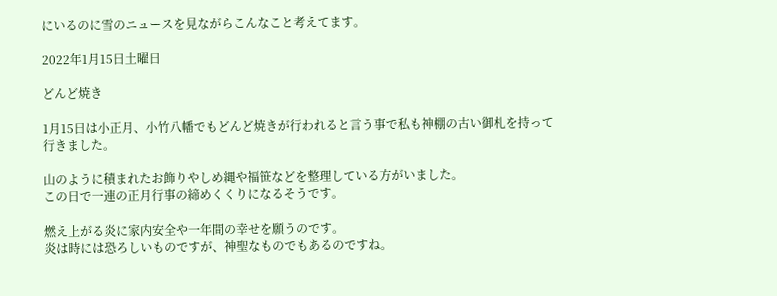にいるのに雪のニュースを見ながらこんなこと考えてます。

2022年1月15日土曜日

どんど焼き

1月15日は小正月、小竹八幡でもどんど焼きが行われると言う事で私も神棚の古い御札を持って行きました。

山のように積まれたお飾りやしめ縄や福笹などを整理している方がいました。
この日で一連の正月行事の締めくくりになるそうです。

燃え上がる炎に家内安全や一年間の幸せを願うのです。
炎は時には恐ろしいものですが、神聖なものでもあるのですね。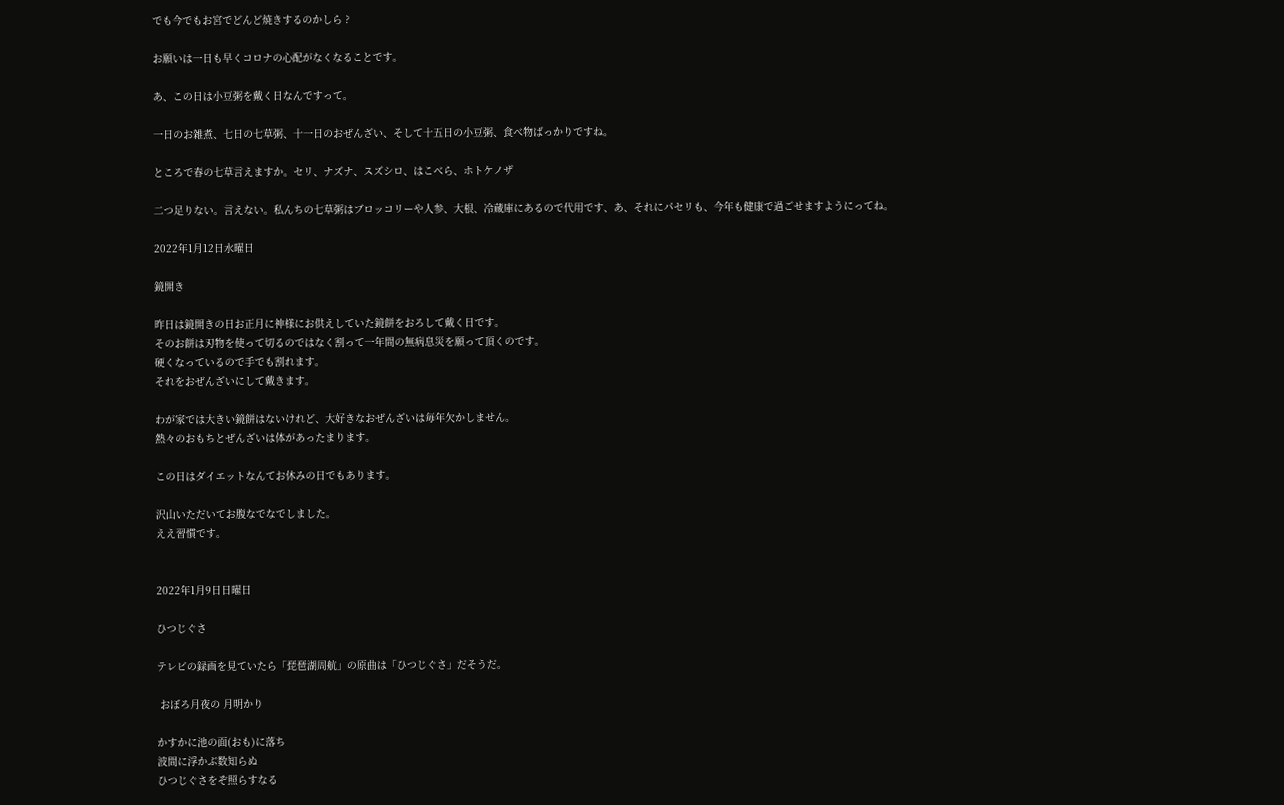でも今でもお宮でどんど焼きするのかしら ?

お願いは一日も早くコロナの心配がなくなることです。

あ、この日は小豆粥を戴く日なんですって。

一日のお雑煮、七日の七草粥、十一日のおぜんざい、そして十五日の小豆粥、食べ物ばっかりですね。

ところで春の七草言えますか。セリ、ナズナ、スズシロ、はこべら、ホトケノザ

二つ足りない。言えない。私んちの七草粥はブロッコリーや人参、大根、冷蔵庫にあるので代用です、あ、それにパセリも、今年も健康で過ごせますようにってね。

2022年1月12日水曜日

鏡開き

昨日は鏡開きの日お正月に神様にお供えしていた鏡餅をおろして戴く日です。
そのお餅は刃物を使って切るのではなく割って一年間の無病息災を願って頂くのです。
硬くなっているので手でも割れます。
それをおぜんざいにして戴きます。

わが家では大きい鏡餅はないけれど、大好きなおぜんざいは毎年欠かしません。
熱々のおもちとぜんざいは体があったまります。

この日はダイエットなんてお休みの日でもあります。

沢山いただいてお腹なでなでしました。
ええ習慣です。


2022年1月9日日曜日

ひつじぐさ

テレビの録画を見ていたら「琵琶湖周航」の原曲は「ひつじぐさ」だそうだ。

 おぼろ月夜の 月明かり

かすかに池の面(おも)に落ち
波間に浮かぶ数知らぬ
ひつじぐさをぞ照らすなる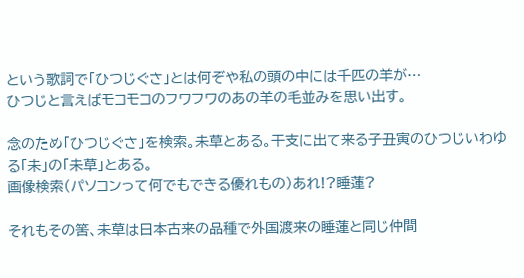という歌詞で「ひつじぐさ」とは何ぞや私の頭の中には千匹の羊が…
ひつじと言えばモコモコのフワフワのあの羊の毛並みを思い出す。

念のため「ひつじぐさ」を検索。未草とある。干支に出て来る子丑寅のひつじいわゆる「未」の「未草」とある。
画像検索(パソコンって何でもできる優れもの)あれ!?睡蓮?

それもその筈、未草は日本古来の品種で外国渡来の睡蓮と同じ仲間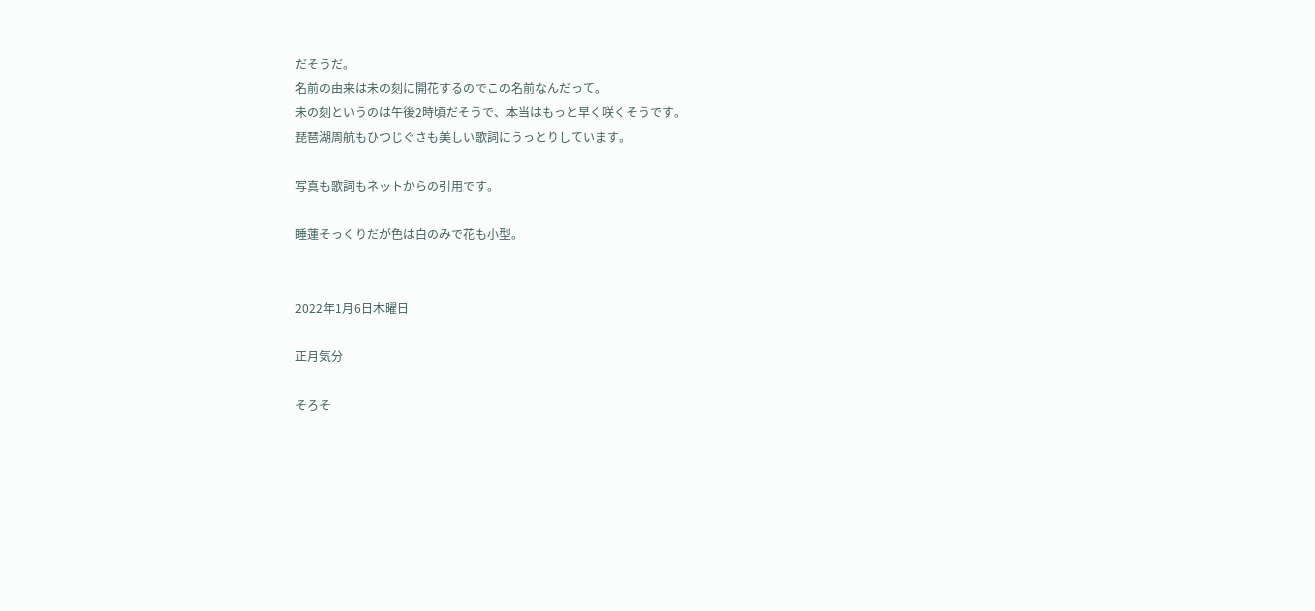だそうだ。
名前の由来は未の刻に開花するのでこの名前なんだって。
未の刻というのは午後2時頃だそうで、本当はもっと早く咲くそうです。
琵琶湖周航もひつじぐさも美しい歌詞にうっとりしています。

写真も歌詞もネットからの引用です。

睡蓮そっくりだが色は白のみで花も小型。


2022年1月6日木曜日

正月気分

そろそ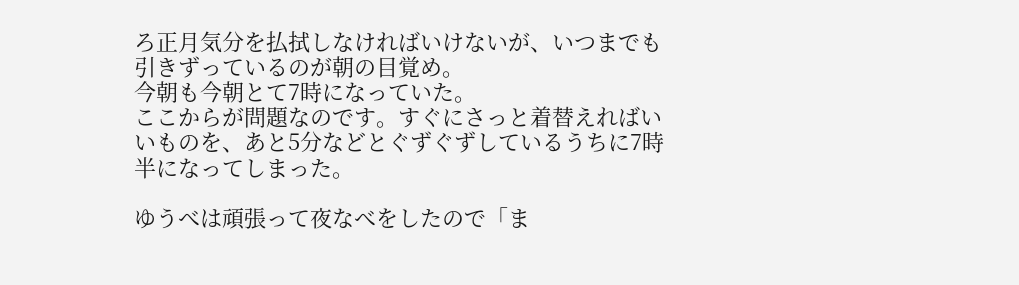ろ正月気分を払拭しなければいけないが、いつまでも引きずっているのが朝の目覚め。
今朝も今朝とて7時になっていた。
ここからが問題なのです。すぐにさっと着替えればいいものを、あと5分などとぐずぐずしているうちに7時半になってしまった。

ゆうべは頑張って夜なべをしたので「ま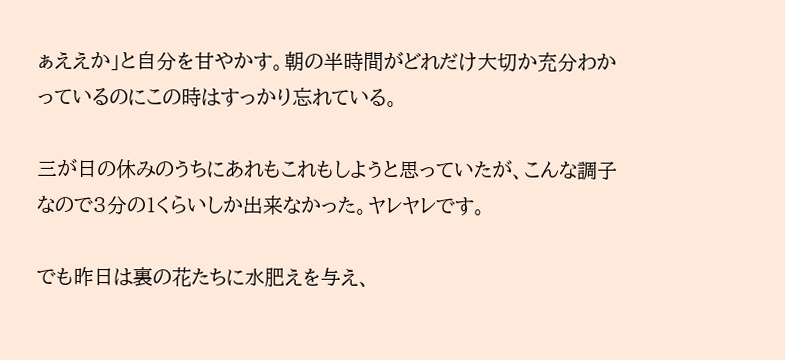ぁええか」と自分を甘やかす。朝の半時間がどれだけ大切か充分わかっているのにこの時はすっかり忘れている。

三が日の休みのうちにあれもこれもしようと思っていたが、こんな調子なので3分の1くらいしか出来なかった。ヤレヤレです。

でも昨日は裏の花たちに水肥えを与え、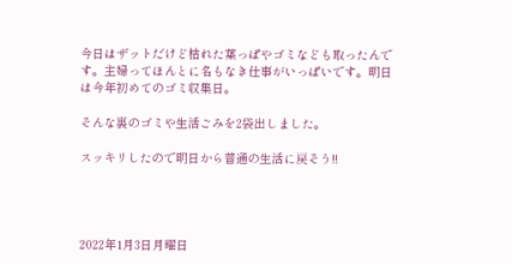今日はザットだけど枯れた葉っぱやゴミなども取ったんです。主婦ってほんとに名もなき仕事がいっぱいです。明日は今年初めてのゴミ収集日。

そんな裏のゴミや生活ごみを2袋出しました。

スッキリしたので明日から普通の生活に戻そう!!




2022年1月3日月曜日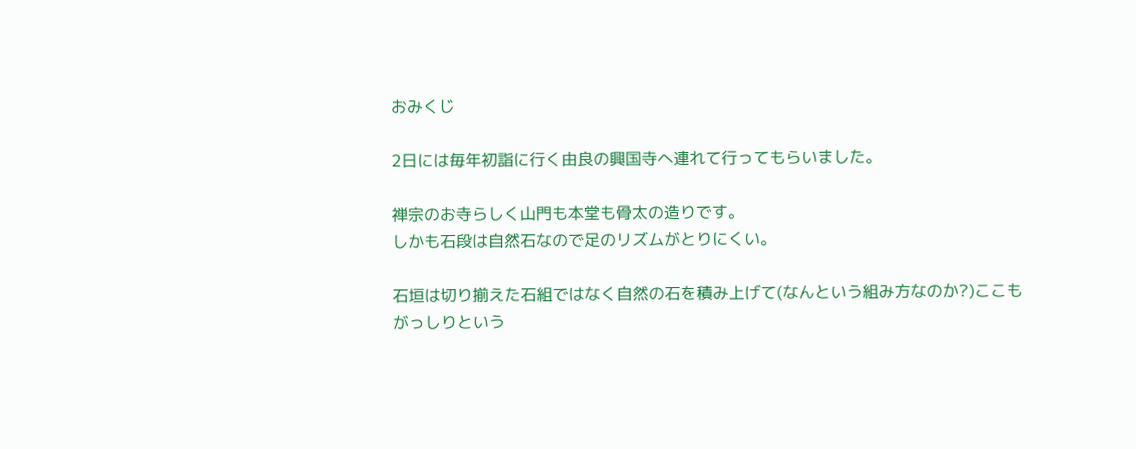おみくじ

2日には毎年初詣に行く由良の興国寺へ連れて行ってもらいました。

禅宗のお寺らしく山門も本堂も骨太の造りです。
しかも石段は自然石なので足のリズムがとりにくい。

石垣は切り揃えた石組ではなく自然の石を積み上げて(なんという組み方なのか?)ここもがっしりという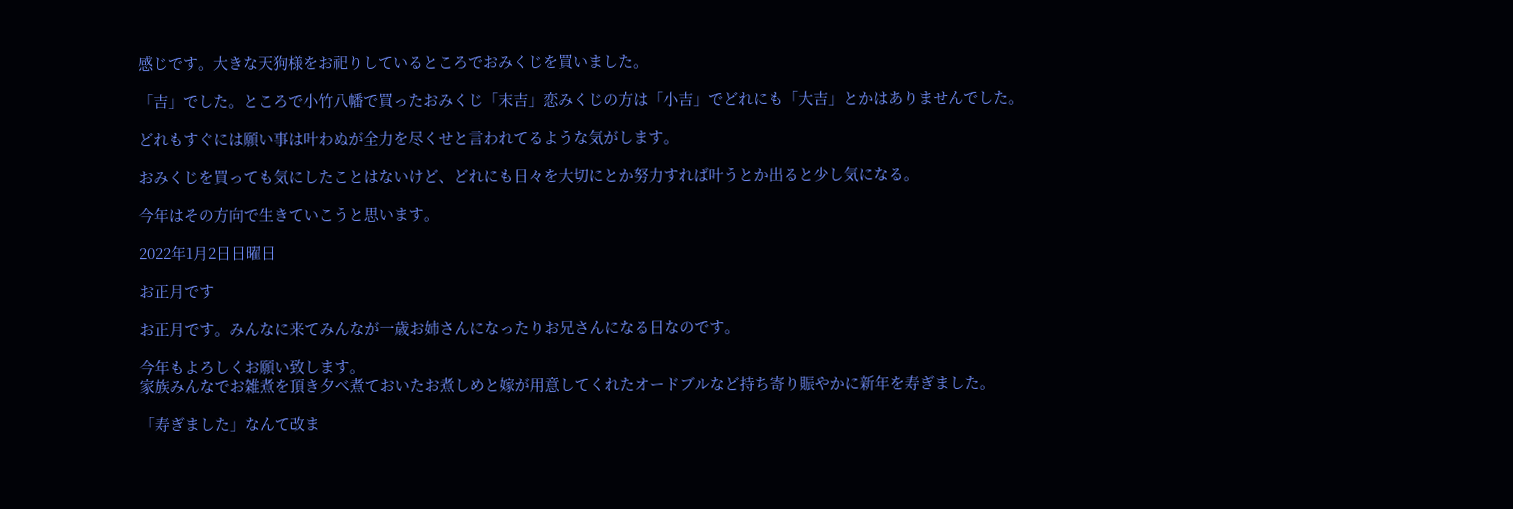感じです。大きな天狗様をお祀りしているところでおみくじを買いました。

「吉」でした。ところで小竹八幡で買ったおみくじ「末吉」恋みくじの方は「小吉」でどれにも「大吉」とかはありませんでした。

どれもすぐには願い事は叶わぬが全力を尽くせと言われてるような気がします。

おみくじを買っても気にしたことはないけど、どれにも日々を大切にとか努力すれば叶うとか出ると少し気になる。

今年はその方向で生きていこうと思います。

2022年1月2日日曜日

お正月です

お正月です。みんなに来てみんなが一歳お姉さんになったりお兄さんになる日なのです。

今年もよろしくお願い致します。
家族みんなでお雑煮を頂き夕べ煮ておいたお煮しめと嫁が用意してくれたオードブルなど持ち寄り賑やかに新年を寿ぎました。

「寿ぎました」なんて改ま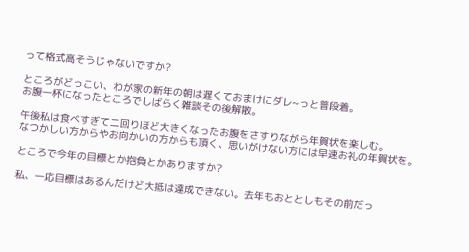って格式高そうじゃないですか?

ところがどっこい、わが家の新年の朝は遅くておまけにダレ~っと普段着。
お腹一杯になったところでしばらく雑談その後解散。

午後私は食べすぎて二回りほど大きくなったお腹をさすりながら年賀状を楽しむ。
なつかしい方からやお向かいの方からも頂く、思いがけない方には早速お礼の年賀状を。

ところで今年の目標とか抱負とかありますか?

私、一応目標はあるんだけど大抵は達成できない。去年もおととしもその前だっ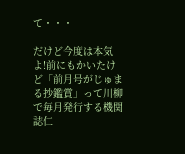て・・・

だけど今度は本気よ!前にもかいたけど「前月号がじゅまる抄鑑賞」って川柳で毎月発行する機関誌仁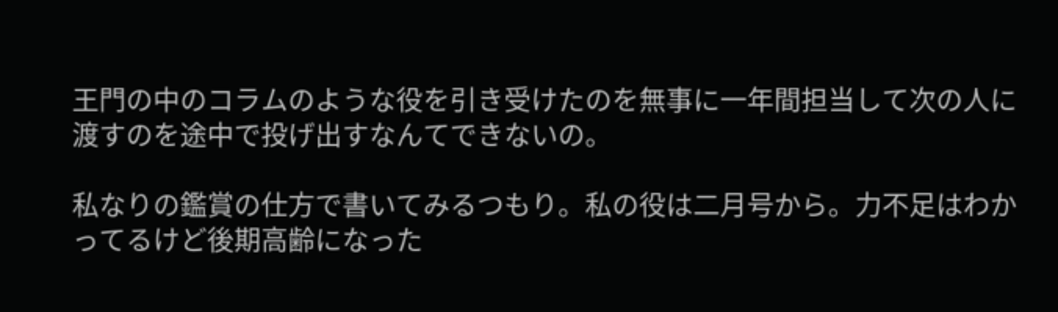王門の中のコラムのような役を引き受けたのを無事に一年間担当して次の人に渡すのを途中で投げ出すなんてできないの。

私なりの鑑賞の仕方で書いてみるつもり。私の役は二月号から。力不足はわかってるけど後期高齢になった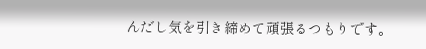んだし気を引き締めて頑張るつもりです。